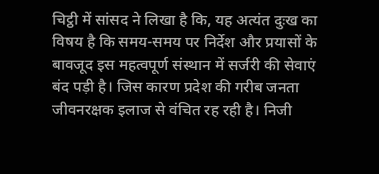चिट्ठी में सांसद ने लिखा है कि, यह अत्यंत दुःख का विषय है कि समय-समय पर निर्देश और प्रयासों के बावजूद इस महत्वपूर्ण संस्थान में सर्जरी की सेवाएं बंद पड़ी है। जिस कारण प्रदेश की गरीब जनता जीवनरक्षक इलाज से वंचित रह रही है। निजी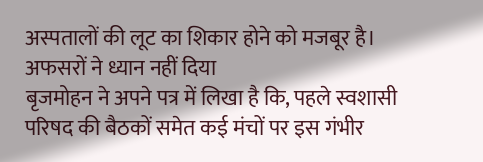अस्पतालों की लूट का शिकार होने को मजबूर है।
अफसरों ने ध्यान नहीं दिया
बृजमोहन ने अपने पत्र में लिखा है कि, पहले स्वशासी परिषद की बैठकों समेत कई मंचों पर इस गंभीर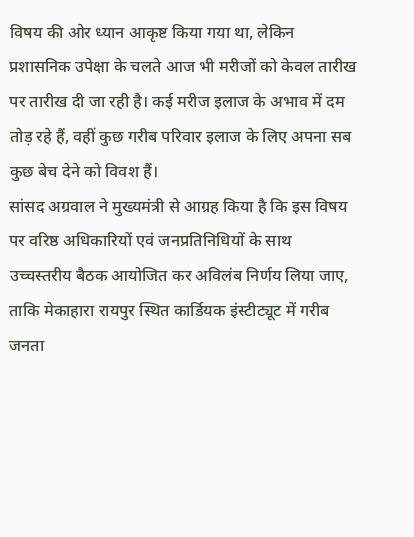विषय की ओर ध्यान आकृष्ट किया गया था, लेकिन प्रशासनिक उपेक्षा के चलते आज भी मरीजों को केवल तारीख पर तारीख दी जा रही है। कई मरीज इलाज के अभाव में दम तोड़ रहे हैं, वहीं कुछ गरीब परिवार इलाज के लिए अपना सब कुछ बेच देने को विवश हैं।
सांसद अग्रवाल ने मुख्यमंत्री से आग्रह किया है कि इस विषय पर वरिष्ठ अधिकारियों एवं जनप्रतिनिधियों के साथ उच्चस्तरीय बैठक आयोजित कर अविलंब निर्णय लिया जाए, ताकि मेकाहारा रायपुर स्थित कार्डियक इंस्टीट्यूट में गरीब जनता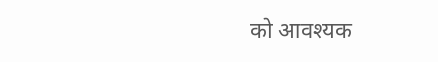को आवश्यक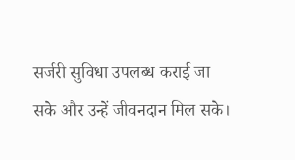सर्जरी सुविधा उपलब्ध कराई जा सके और उन्हें जीवनदान मिल सके।